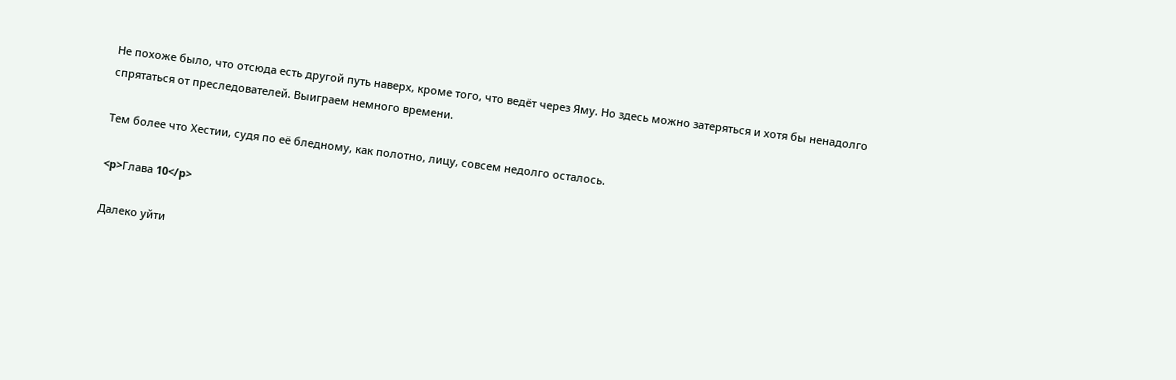Не похоже было, что отсюда есть другой путь наверх, кроме того, что ведёт через Яму. Но здесь можно затеряться и хотя бы ненадолго спрятаться от преследователей. Выиграем немного времени.

Тем более что Хестии, судя по её бледному, как полотно, лицу, совсем недолго осталось.

<p>Глава 10</p>

Далеко уйти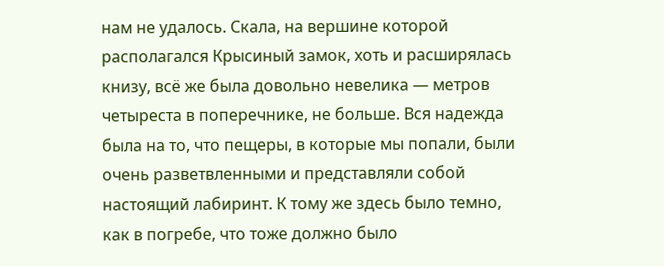нам не удалось. Скала, на вершине которой располагался Крысиный замок, хоть и расширялась книзу, всё же была довольно невелика — метров четыреста в поперечнике, не больше. Вся надежда была на то, что пещеры, в которые мы попали, были очень разветвленными и представляли собой настоящий лабиринт. К тому же здесь было темно, как в погребе, что тоже должно было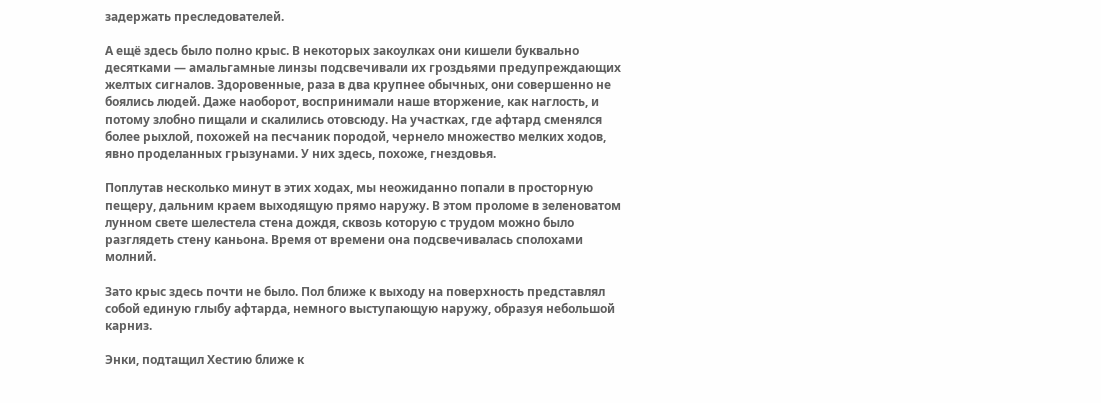задержать преследователей.

А ещё здесь было полно крыс. В некоторых закоулках они кишели буквально десятками — амальгамные линзы подсвечивали их гроздьями предупреждающих желтых сигналов. Здоровенные, раза в два крупнее обычных, они совершенно не боялись людей. Даже наоборот, воспринимали наше вторжение, как наглость, и потому злобно пищали и скалились отовсюду. На участках, где афтард сменялся более рыхлой, похожей на песчаник породой, чернело множество мелких ходов, явно проделанных грызунами. У них здесь, похоже, гнездовья.

Поплутав несколько минут в этих ходах, мы неожиданно попали в просторную пещеру, дальним краем выходящую прямо наружу. В этом проломе в зеленоватом лунном свете шелестела стена дождя, сквозь которую с трудом можно было разглядеть стену каньона. Время от времени она подсвечивалась сполохами молний.

Зато крыс здесь почти не было. Пол ближе к выходу на поверхность представлял собой единую глыбу афтарда, немного выступающую наружу, образуя небольшой карниз.

Энки, подтащил Хестию ближе к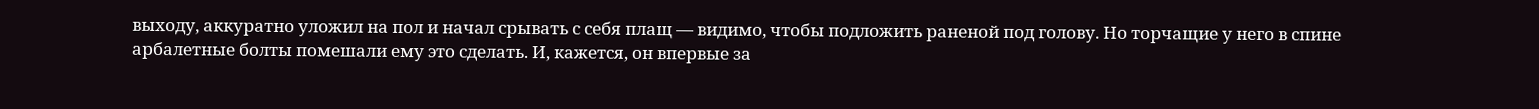выходу, аккуратно уложил на пол и начал срывать с себя плащ — видимо, чтобы подложить раненой под голову. Но торчащие у него в спине арбалетные болты помешали ему это сделать. И, кажется, он впервые за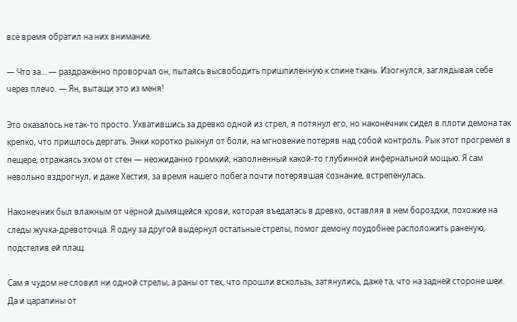всё время обратил на них внимание.

— Что за… — раздражённо проворчал он, пытаясь высвободить пришпиленную к спине ткань. Изогнулся, заглядывая себе через плечо. — Ян, вытащи это из меня!

Это оказалось не так-то просто. Ухватившись за древко одной из стрел, я потянул его, но наконечник сидел в плоти демона так крепко, что пришлось дергать. Энки коротко рыкнул от боли, на мгновение потеряв над собой контроль. Рык этот прогремел в пещере, отражаясь эхом от стен — неожиданно громкий, наполненный какой-то глубинной инфернальной мощью. Я сам невольно вздрогнул, и даже Хестия, за время нашего побега почти потерявшая сознание, встрепенулась.

Наконечник был влажным от чёрной дымящейся крови, которая въедалась в древко, оставляя в нем бороздки, похожие на следы жучка-древоточца. Я одну за другой выдернул остальные стрелы, помог демону поудобнее расположить раненую, подстелив ей плащ.

Сам я чудом не словил ни одной стрелы, а раны от тех, что прошли вскользь, затянулись, даже та, что на задней стороне шеи. Да и царапины от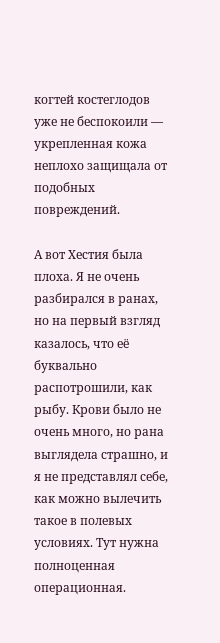когтей костеглодов уже не беспокоили — укрепленная кожа неплохо защищала от подобных повреждений.

А вот Хестия была плоха. Я не очень разбирался в ранах, но на первый взгляд казалось, что её буквально распотрошили, как рыбу. Крови было не очень много, но рана выглядела страшно, и я не представлял себе, как можно вылечить такое в полевых условиях. Тут нужна полноценная операционная.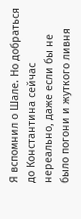Я вспомнил о Шале. Но добраться до Константина сейчас нереально, даже если бы не было погони и жуткого ливня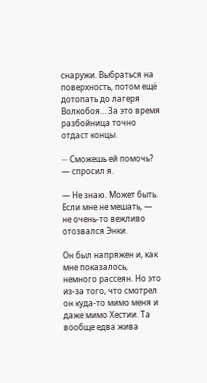снаружи. Выбраться на поверхность, потом ещё дотопать до лагеря Волкобоя… За это время разбойница точно отдаст концы.

— Cможешь ей помочь? — спросил я.

— Не знаю. Может быть. Если мне не мешать, — не очень-то вежливо отозвался Энки.

Он был напряжен и, как мне показалось, немного рассеян. Но это из-за того, что смотрел он куда-то мимо меня и даже мимо Хестии. Та вообще едва жива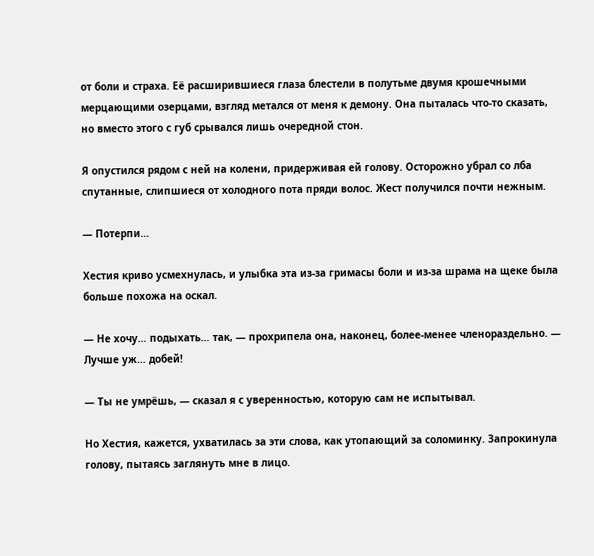от боли и страха. Её расширившиеся глаза блестели в полутьме двумя крошечными мерцающими озерцами, взгляд метался от меня к демону. Она пыталась что-то сказать, но вместо этого с губ срывался лишь очередной стон.

Я опустился рядом с ней на колени, придерживая ей голову. Осторожно убрал со лба спутанные, слипшиеся от холодного пота пряди волос. Жест получился почти нежным.

— Потерпи…

Хестия криво усмехнулась, и улыбка эта из-за гримасы боли и из-за шрама на щеке была больше похожа на оскал.

— Не хочу… подыхать… так, — прохрипела она, наконец, более-менее членораздельно. — Лучше уж… добей!

— Ты не умрёшь, — сказал я с уверенностью, которую сам не испытывал.

Но Хестия, кажется, ухватилась за эти слова, как утопающий за соломинку. Запрокинула голову, пытаясь заглянуть мне в лицо.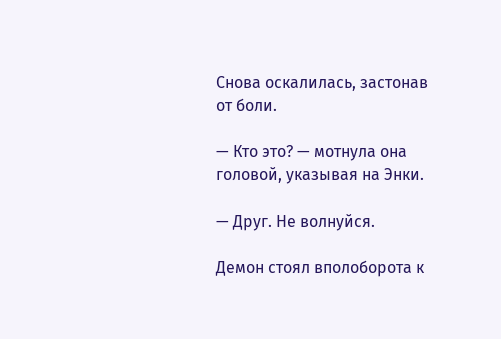Снова оскалилась, застонав от боли.

— Кто это? — мотнула она головой, указывая на Энки.

— Друг. Не волнуйся.

Демон стоял вполоборота к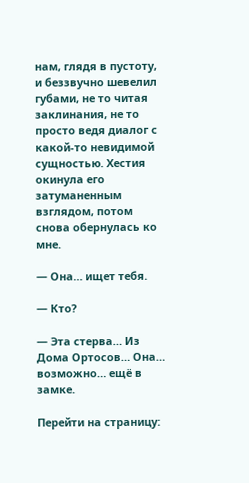нам, глядя в пустоту, и беззвучно шевелил губами, не то читая заклинания, не то просто ведя диалог с какой-то невидимой сущностью. Хестия окинула его затуманенным взглядом, потом снова обернулась ко мне.

— Она… ищет тебя.

— Кто?

— Эта стерва… Из Дома Ортосов… Она… возможно… ещё в замке.

Перейти на страницу: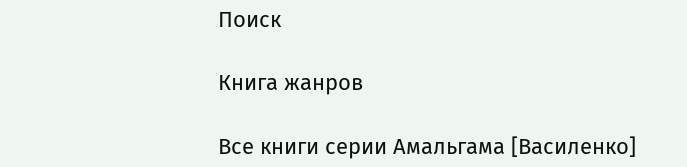Поиск

Книга жанров

Все книги серии Амальгама [Василенко]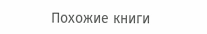Похожие книги